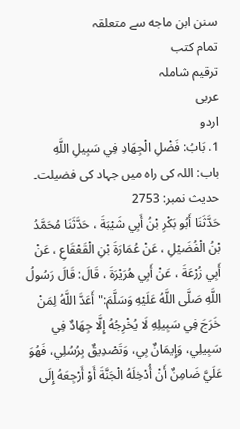سنن ابن ماجه سے متعلقہ
تمام کتب
ترقیم شاملہ
عربی
اردو
1. بَابُ: فَضْلِ الْجِهَادِ فِي سَبِيلِ اللَّهِ
باب: اللہ کی راہ میں جہاد کی فضیلت۔
حدیث نمبر: 2753
حَدَّثَنَا أَبُو بَكْرِ بْنُ أَبِي شَيْبَةَ ، حَدَّثَنَا مُحَمَّدُ بْنُ الْفُضَيْلِ ، عَنْ عُمَارَةَ بْنِ الْقَعْقَاعِ ، عَنْ أَبِي زُرْعَةَ ، عَنْ أَبِي هُرَيْرَةَ ، قَالَ: قَالَ رَسُولُ اللَّهِ صَلَّى اللَّهُ عَلَيْهِ وَسَلَّمَ:" أَعَدَّ اللَّهُ لِمَنْ خَرَجَ فِي سَبِيلِهِ لَا يُخْرِجُهُ إِلَّا جِهَادٌ فِي سَبِيلِي، وَإِيمَانٌ بِي، وَتَصْدِيقٌ بِرُسُلِي، فَهُوَ عَلَيَّ ضَامِنٌ أَنْ أُدْخِلَهُ الْجَنَّةَ أَوْ أَرْجِعَهُ إِلَى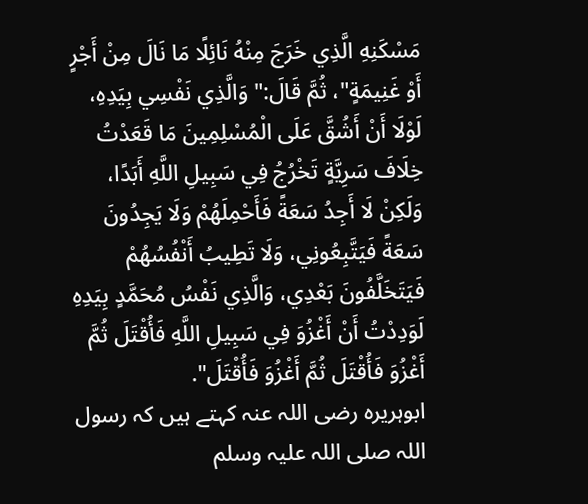مَسْكَنِهِ الَّذِي خَرَجَ مِنْهُ نَائِلًا مَا نَالَ مِنْ أَجْرٍ أَوْ غَنِيمَةٍ"، ثُمَّ قَالَ:" وَالَّذِي نَفْسِي بِيَدِهِ، لَوْلَا أَنْ أَشُقَّ عَلَى الْمُسْلِمِينَ مَا قَعَدْتُ خِلَافَ سَرِيَّةٍ تَخْرُجُ فِي سَبِيلِ اللَّهِ أَبَدًا، وَلَكِنْ لَا أَجِدُ سَعَةً فَأَحْمِلَهُمْ وَلَا يَجِدُونَ سَعَةً فَيَتَّبِعُونِي، وَلَا تَطِيبُ أَنْفُسُهُمْ فَيَتَخَلَّفُونَ بَعْدِي، وَالَّذِي نَفْسُ مُحَمَّدٍ بِيَدِهِ لَوَدِدْتُ أَنْ أَغْزُوَ فِي سَبِيلِ اللَّهِ فَأُقْتَلَ ثُمَّ أَغْزُوَ فَأُقْتَلَ ثُمَّ أَغْزُوَ فَأُقْتَلَ".
ابوہریرہ رضی اللہ عنہ کہتے ہیں کہ رسول اللہ صلی اللہ علیہ وسلم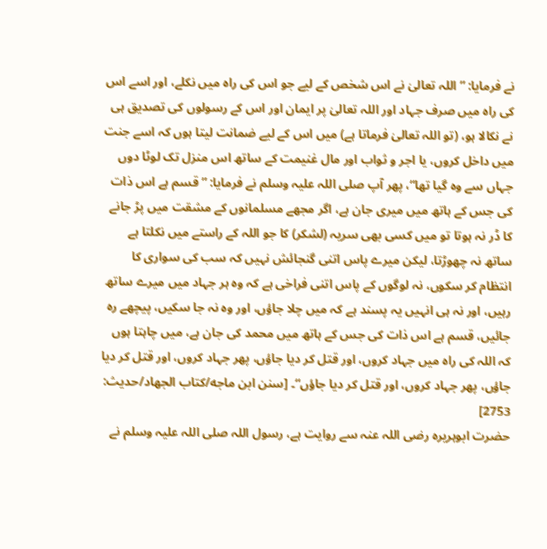نے فرمایا: ”اللہ تعالیٰ نے اس شخص کے لیے جو اس کی راہ میں نکلے، اور اسے اس کی راہ میں صرف جہاد اور اللہ تعالیٰ پر ایمان اور اس کے رسولوں کی تصدیق ہی نے نکالا ہو، (تو اللہ تعالیٰ فرماتا ہے) میں اس کے لیے ضمانت لیتا ہوں کہ اسے جنت میں داخل کروں، یا اجر و ثواب اور مال غنیمت کے ساتھ اس منزل تک لوٹا دوں جہاں سے وہ گیا تھا“، پھر آپ صلی اللہ علیہ وسلم نے فرمایا: ”قسم ہے اس ذات کی جس کے ہاتھ میں میری جان ہے، اگر مجھے مسلمانوں کے مشقت میں پڑ جانے کا ڈر نہ ہوتا تو میں کسی بھی سریہ (لشکر) کا جو اللہ کے راستے میں نکلتا ہے ساتھ نہ چھوڑتا، لیکن میرے پاس اتنی گنجائش نہیں کہ سب کی سواری کا انتظام کر سکوں، نہ لوگوں کے پاس اتنی فراخی ہے کہ وہ ہر جہاد میں میرے ساتھ رہیں، اور نہ ہی انہیں یہ پسند ہے کہ میں چلا جاؤں، اور وہ نہ جا سکیں، پیچھے رہ جائیں، قسم ہے اس ذات کی جس کے ہاتھ میں محمد کی جان ہے، میں چاہتا ہوں کہ اللہ کی راہ میں جہاد کروں، اور قتل کر دیا جاؤں، پھر جہاد کروں، اور قتل کر دیا جاؤں، پھر جہاد کروں، اور قتل کر دیا جاؤں“۔ [سنن ابن ماجه/كتاب الجهاد/حدیث: 2753]
حضرت ابوہریرہ رضی اللہ عنہ سے روایت ہے، رسول اللہ صلی اللہ علیہ وسلم نے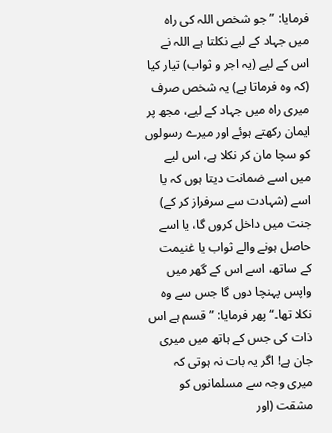فرمایا: ”جو شخص اللہ کی راہ میں جہاد کے لیے نکلتا ہے اللہ نے اس کے لیے (یہ اجر و ثواب) تیار کیا (کہ وہ فرماتا ہے) یہ شخص صرف میری راہ میں جہاد کے لیے، مجھ پر ایمان رکھتے ہوئے اور میرے رسولوں کو سچا مان کر نکلا ہے، اس لیے میں اسے ضمانت دیتا ہوں کہ یا اسے (شہادت سے سرفراز کر کے) جنت میں داخل کروں گا، یا اسے حاصل ہونے والے ثواب یا غنیمت کے ساتھ، اسے اس کے گھر میں واپس پہنچا دوں گا جس سے وہ نکلا تھا۔“ پھر فرمایا: ”قسم ہے اس ذات کی جس کے ہاتھ میں میری جان ہے! اگر یہ بات نہ ہوتی کہ میری وجہ سے مسلمانوں کو مشقت (اور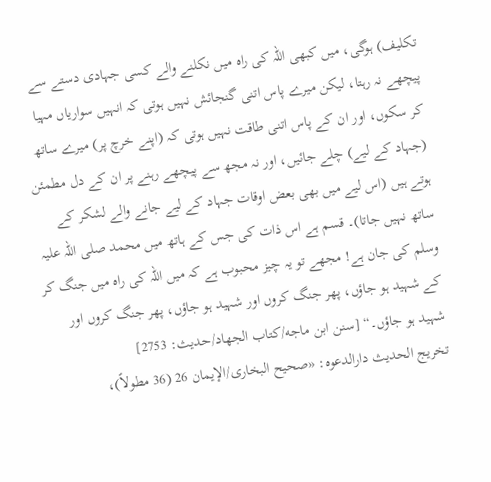تکلیف) ہوگی، میں کبھی اللہ کی راہ میں نکلنے والے کسی جہادی دستے سے پیچھے نہ رہتا، لیکن میرے پاس اتنی گنجائش نہیں ہوتی کہ انہیں سواریاں مہیا کر سکوں، اور ان کے پاس اتنی طاقت نہیں ہوتی کہ (اپنے خرچ پر) میرے ساتھ (جہاد کے لیے) چلے جائیں، اور نہ مجھ سے پیچھے رہنے پر ان کے دل مطمئن ہوتے ہیں (اس لیے میں بھی بعض اوقات جہاد کے لیے جانے والے لشکر کے ساتھ نہیں جاتا)۔ قسم ہے اس ذات کی جس کے ہاتھ میں محمد صلی اللہ علیہ وسلم کی جان ہے! مجھے تو یہ چیز محبوب ہے کہ میں اللہ کی راہ میں جنگ کر کے شہید ہو جاؤں، پھر جنگ کروں اور شہید ہو جاؤں، پھر جنگ کروں اور شہید ہو جاؤں۔“ [سنن ابن ماجه/كتاب الجهاد/حدیث: 2753]
تخریج الحدیث دارالدعوہ: «صحیح البخاری/الإیمان 26 (36 مطولاً)،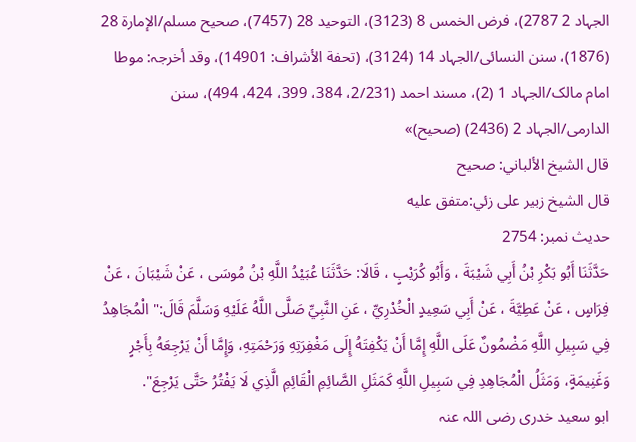الجہاد 2 2787)، فرض الخمس 8 (3123)، التوحید 28 (7457)، صحیح مسلم/الإمارة 28 (1876)، سنن النسائی/الجہاد 14 (3124)، (تحفة الأشراف: 14901)، وقد أخرجہ: موطا امام مالک/الجہاد 1 (2)، مسند احمد (2/231، 384، 399، 424، 494)، سنن الدارمی/الجہاد 2 (2436) (صحیح)»
قال الشيخ الألباني: صحيح
قال الشيخ زبير على زئي:متفق عليه
حدیث نمبر: 2754
حَدَّثَنَا أَبُو بَكْرِ بْنُ أَبِي شَيْبَةَ ، وَأَبُو كُرَيْبٍ ، قَالَا: حَدَّثَنَا عُبَيْدُ اللَّهِ بْنُ مُوسَى ، عَنْ شَيْبَانَ ، عَنْ فِرَاسٍ ، عَنْ عَطِيَّةَ ، عَنْ أَبِي سَعِيدٍ الْخُدْرِيِّ ، عَنِ النَّبِيِّ صَلَّى اللَّهُ عَلَيْهِ وَسَلَّمَ قَالَ:" الْمُجَاهِدُ فِي سَبِيلِ اللَّهِ مَضْمُونٌ عَلَى اللَّهِ إِمَّا أَنْ يَكْفِتَهُ إِلَى مَغْفِرَتِهِ وَرَحْمَتِهِ، وَإِمَّا أَنْ يَرْجِعَهُ بِأَجْرٍ وَغَنِيمَةٍ، وَمَثَلُ الْمُجَاهِدِ فِي سَبِيلِ اللَّهِ كَمَثَلِ الصَّائِمِ الْقَائِمِ الَّذِي لَا يَفْتُرُ حَتَّى يَرْجِعَ".
ابو سعید خدری رضی اللہ عنہ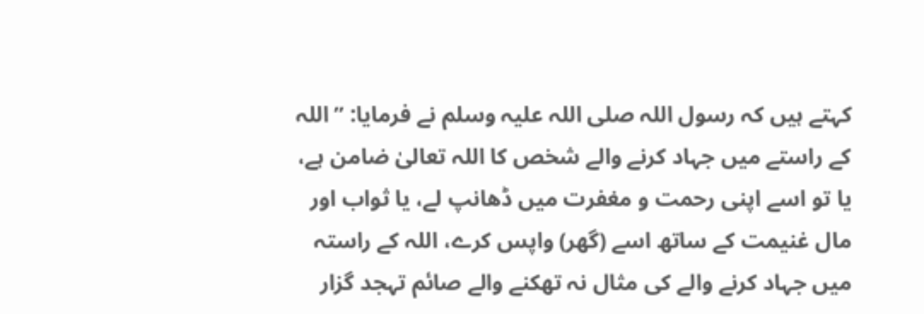کہتے ہیں کہ رسول اللہ صلی اللہ علیہ وسلم نے فرمایا: ”اللہ کے راستے میں جہاد کرنے والے شخص کا اللہ تعالیٰ ضامن ہے، یا تو اسے اپنی رحمت و مغفرت میں ڈھانپ لے، یا ثواب اور مال غنیمت کے ساتھ اسے (گھر) واپس کرے، اللہ کے راستہ میں جہاد کرنے والے کی مثال نہ تھکنے والے صائم تہجد گزار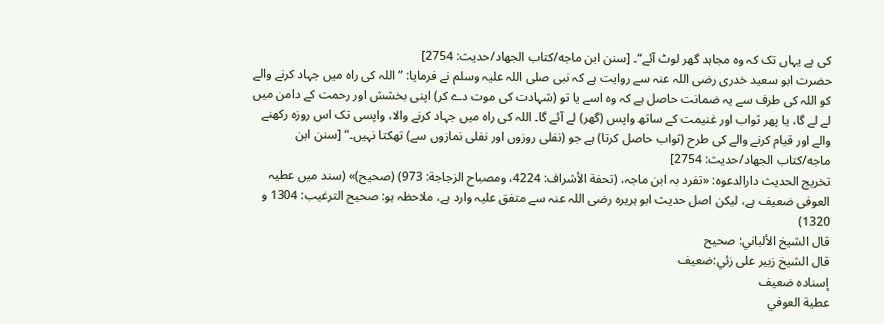کی ہے یہاں تک کہ وہ مجاہد گھر لوٹ آئے“۔ [سنن ابن ماجه/كتاب الجهاد/حدیث: 2754]
حضرت ابو سعید خدری رضی اللہ عنہ سے روایت ہے کہ نبی صلی اللہ علیہ وسلم نے فرمایا: ”اللہ کی راہ میں جہاد کرنے والے کو اللہ کی طرف سے یہ ضمانت حاصل ہے کہ وہ اسے یا تو (شہادت کی موت دے کر) اپنی بخشش اور رحمت کے دامن میں لے لے گا، یا پھر ثواب اور غنیمت کے ساتھ واپس (گھر) لے آئے گا۔ اللہ کی راہ میں جہاد کرنے والا، واپسی تک اس روزہ رکھنے والے اور قیام کرنے والے کی طرح (ثواب حاصل کرتا) ہے جو (نفلی روزوں اور نفلی نمازوں سے) تھکتا نہیں۔“ [سنن ابن ماجه/كتاب الجهاد/حدیث: 2754]
تخریج الحدیث دارالدعوہ: «تفرد بہ ابن ماجہ، (تحفة الأشراف: 4224، ومصباح الزجاجة: 973) (صحیح)» (سند میں عطیہ العوفی ضعیف ہے، لیکن اصل حدیث ابو ہریرہ رضی اللہ عنہ سے متفق علیہ وارد ہے، ملاحظہ ہو: صحیح الترغیب: 1304 و 1320)
قال الشيخ الألباني: صحيح
قال الشيخ زبير على زئي:ضعيف
إسناده ضعيف
عطية العوفي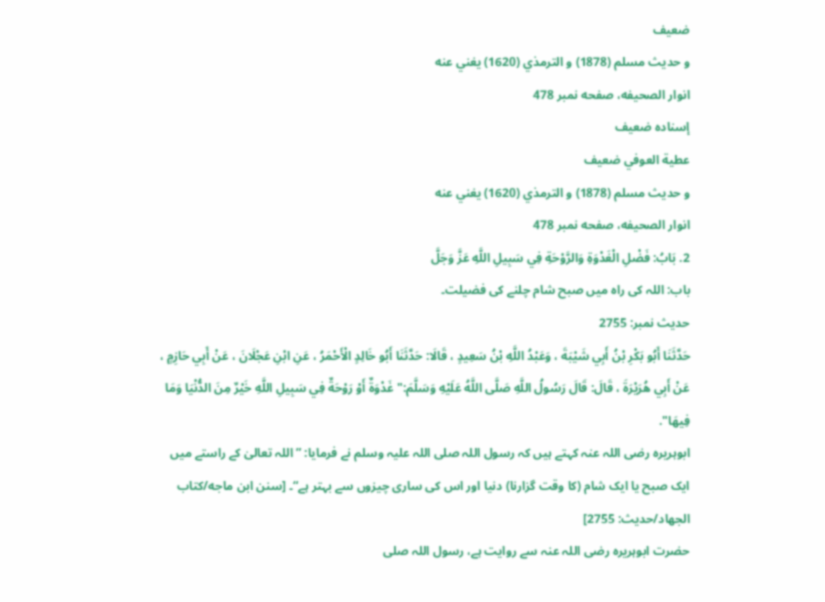ضعيف
و حديث مسلم (1878) و الترمذي (1620) يغني عنه
انوار الصحيفه، صفحه نمبر 478
إسناده ضعيف
عطية العوفي ضعيف
و حديث مسلم (1878) و الترمذي (1620) يغني عنه
انوار الصحيفه، صفحه نمبر 478
2. بَابُ: فَضْلِ الْغَدْوَةِ وَالرَّوْحَةِ فِي سَبِيلِ اللَّهِ عَزَّ وَجَلَّ
باب: اللہ کی راہ میں صبح شام چلنے کی فضیلت۔
حدیث نمبر: 2755
حَدَّثَنَا أَبُو بَكْرِ بْنُ أَبِي شَيْبَةَ ، وَعَبْدُ اللَّهِ بْنُ سَعِيدٍ ، قَالَا: حَدَّثَنَا أَبُو خَالِدٍ الْأَحْمَرُ ، عَنِ ابْنِ عَجْلَانَ ، عَنْ أَبِي حَازِمٍ ، عَنْ أَبِي هُرَيْرَةَ ، قَالَ: قَالَ رَسُولُ اللَّهِ صَلَّى اللَّهُ عَلَيْهِ وَسَلَّمَ:" غَدْوَةٌ أَوْ رَوْحَةٌ فِي سَبِيلِ اللَّهِ خَيْرٌ مِنَ الدُّنْيَا وَمَا فِيهَا".
ابوہریرہ رضی اللہ عنہ کہتے ہیں کہ رسول اللہ صلی اللہ علیہ وسلم نے فرمایا: ”اللہ تعالیٰ کے راستے میں ایک صبح یا ایک شام (کا وقت گزارنا) دنیا اور اس کی ساری چیزوں سے بہتر ہے“۔ [سنن ابن ماجه/كتاب الجهاد/حدیث: 2755]
حضرت ابوہریرہ رضی اللہ عنہ سے روایت ہے، رسول اللہ صلی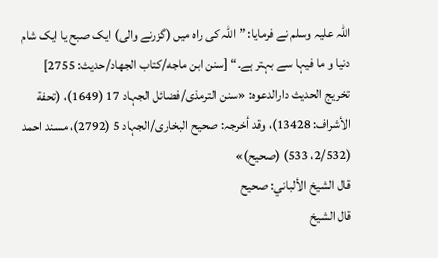اللہ علیہ وسلم نے فرمایا: ”اللہ کی راہ میں (گزرنے والی) ایک صبح یا ایک شام دنیا و ما فیہا سے بہتر ہے۔“ [سنن ابن ماجه/كتاب الجهاد/حدیث: 2755]
تخریج الحدیث دارالدعوہ: «سنن الترمذی/فضائل الجہاد 17 (1649)، (تحفة الأشراف: 13428)، وقد أخرجہ: صحیح البخاری/الجہاد 5 (2792)، مسند احمد (2/532، 533) (صحیح)»
قال الشيخ الألباني: صحيح
قال الشيخ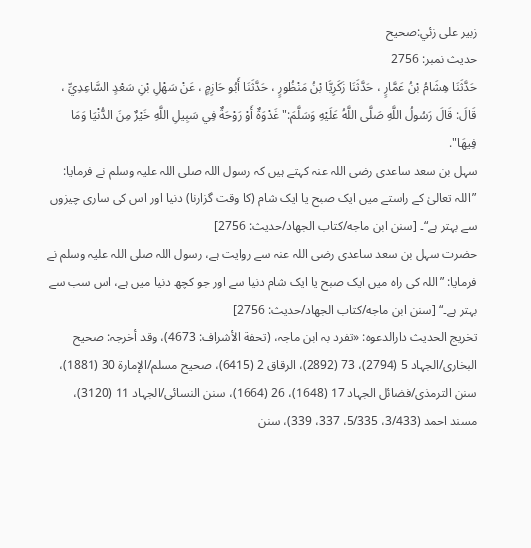زبير على زئي:صحيح
حدیث نمبر: 2756
حَدَّثَنَا هِشَامُ بْنُ عَمَّارٍ ، حَدَّثَنَا زَكَرِيَّا بْنُ مَنْظُورٍ ، حَدَّثَنَا أَبُو حَازِمٍ ، عَنْ سَهْلِ بْنِ سَعْدٍ السَّاعِدِيِّ ، قَالَ: قَالَ رَسُولُ اللَّهِ صَلَّى اللَّهُ عَلَيْهِ وَسَلَّمَ:" غَدْوَةٌ أَوْ رَوْحَةٌ فِي سَبِيلِ اللَّهِ خَيْرٌ مِنَ الدُّنْيَا وَمَا فِيهَا".
سہل بن سعد ساعدی رضی اللہ عنہ کہتے ہیں کہ رسول اللہ صلی اللہ علیہ وسلم نے فرمایا: ”اللہ تعالیٰ کے راستے میں ایک صبح یا ایک شام (کا وقت گزارنا) دنیا اور اس کی ساری چیزوں سے بہتر ہے“۔ [سنن ابن ماجه/كتاب الجهاد/حدیث: 2756]
حضرت سہل بن سعد ساعدی رضی اللہ عنہ سے روایت ہے، رسول اللہ صلی اللہ علیہ وسلم نے فرمایا: ”اللہ کی راہ میں ایک صبح یا ایک شام دنیا سے اور جو کچھ دنیا میں ہے، اس سب سے بہتر ہے۔“ [سنن ابن ماجه/كتاب الجهاد/حدیث: 2756]
تخریج الحدیث دارالدعوہ: «تفرد بہ ابن ماجہ، (تحفة الأشراف: 4673)، وقد أخرجہ: صحیح البخاری/الجہاد 5 (2794)، 73 (2892)، الرقاق 2 (6415)، صحیح مسلم/الإمارة 30 (1881)، سنن الترمذی/فضائل الجہاد 17 (1648)، 26 (1664)، سنن النسائی/الجہاد 11 (3120)، مسند احمد (3/433، 5/335، 337، 339)، سنن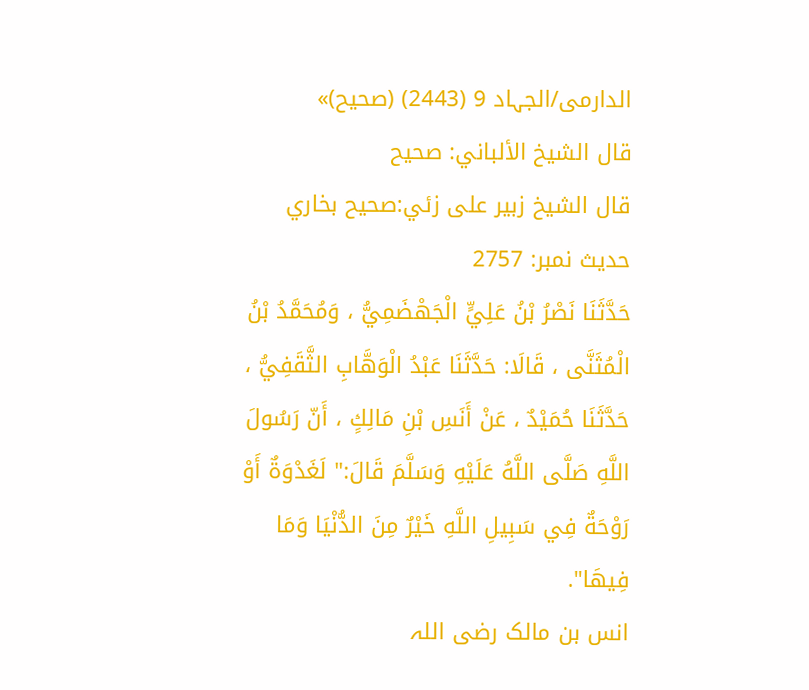الدارمی/الجہاد 9 (2443) (صحیح)»
قال الشيخ الألباني: صحيح
قال الشيخ زبير على زئي:صحيح بخاري
حدیث نمبر: 2757
حَدَّثَنَا نَصْرُ بْنُ عَلِيٍّ الْجَهْضَمِيُّ ، وَمُحَمَّدُ بْنُ الْمُثَنَّى ، قَالَا: حَدَّثَنَا عَبْدُ الْوَهَّابِ الثَّقَفِيُّ ، حَدَّثَنَا حُمَيْدٌ ، عَنْ أَنَسِ بْنِ مَالِكٍ ، أَنّ رَسُولَ اللَّهِ صَلَّى اللَّهُ عَلَيْهِ وَسَلَّمَ قَالَ:" لَغَدْوَةٌ أَوْ رَوْحَةٌ فِي سَبِيلِ اللَّهِ خَيْرٌ مِنَ الدُّنْيَا وَمَا فِيهَا".
انس بن مالک رضی اللہ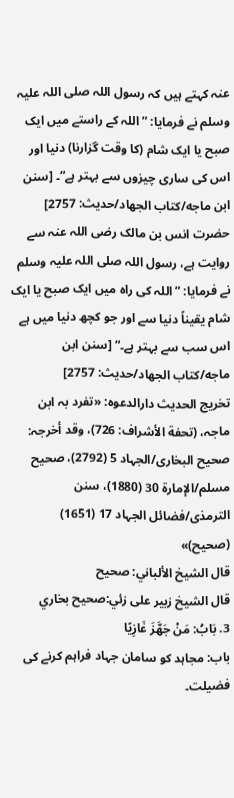عنہ کہتے ہیں کہ رسول اللہ صلی اللہ علیہ وسلم نے فرمایا: ”اللہ کے راستے میں ایک صبح یا ایک شام (کا وقت گزارنا) دنیا اور اس کی ساری چیزوں سے بہتر ہے“۔ [سنن ابن ماجه/كتاب الجهاد/حدیث: 2757]
حضرت انس بن مالک رضی اللہ عنہ سے روایت ہے، رسول اللہ صلی اللہ علیہ وسلم نے فرمایا: ”اللہ کی راہ میں ایک صبح یا ایک شام یقیناً دنیا سے اور جو کچھ دنیا میں ہے اس سب سے بہتر ہے۔“ [سنن ابن ماجه/كتاب الجهاد/حدیث: 2757]
تخریج الحدیث دارالدعوہ: «تفرد بہ ابن ماجہ، (تحفة الأشراف: 726)، وقد أخرجہ: صحیح البخاری/الجہاد 5 (2792)، صحیح مسلم/الإمارة 30 (1880)، سنن الترمذی/فضائل الجہاد 17 (1651) (صحیح)»
قال الشيخ الألباني: صحيح
قال الشيخ زبير على زئي:صحيح بخاري
3. بَابُ: مَنْ جَهَّزَ غَازِيًا
باب: مجاہد کو سامان جہاد فراہم کرنے کی فضیلت۔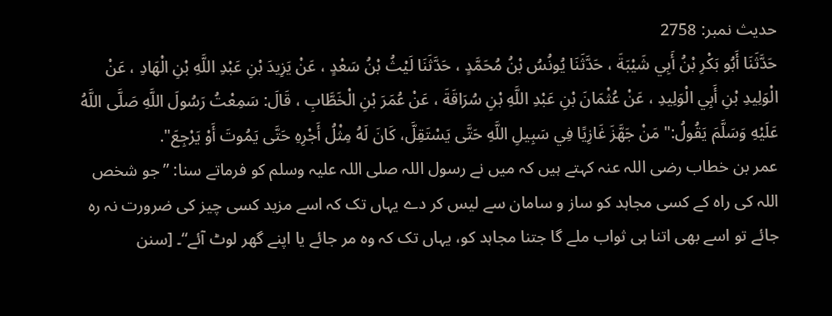حدیث نمبر: 2758
حَدَّثَنَا أَبُو بَكْرِ بْنُ أَبِي شَيْبَةَ ، حَدَّثَنَا يُونُسُ بْنُ مُحَمَّدٍ ، حَدَّثَنَا لَيْثُ بْنُ سَعْدٍ ، عَنْ يَزِيدَ بْنِ عَبْدِ اللَّهِ بْنِ الْهَادِ ، عَنْ الْوَلِيدِ بْنِ أَبِي الْوَلِيدِ ، عَنْ عُثْمَانَ بْنِ عَبْدِ اللَّهِ بْنِ سُرَاقَةَ ، عَنْ عُمَرَ بْنِ الْخَطَّابِ ، قَالَ: سَمِعْتُ رَسُولَ اللَّهِ صَلَّى اللَّهُ عَلَيْهِ وَسَلَّمَ يَقُولُ:" مَنْ جَهَّزَ غَازِيًا فِي سَبِيلِ اللَّهِ حَتَّى يَسْتَقِلَّ، كَانَ لَهُ مِثْلُ أَجْرِهِ حَتَّى يَمُوتَ أَوْ يَرْجِعَ".
عمر بن خطاب رضی اللہ عنہ کہتے ہیں کہ میں نے رسول اللہ صلی اللہ علیہ وسلم کو فرماتے سنا: ”جو شخص اللہ کی راہ کے کسی مجاہد کو ساز و سامان سے لیس کر دے یہاں تک کہ اسے مزید کسی چیز کی ضرورت نہ رہ جائے تو اسے بھی اتنا ہی ثواب ملے گا جتنا مجاہد کو، یہاں تک کہ وہ مر جائے یا اپنے گھر لوٹ آئے“۔ [سنن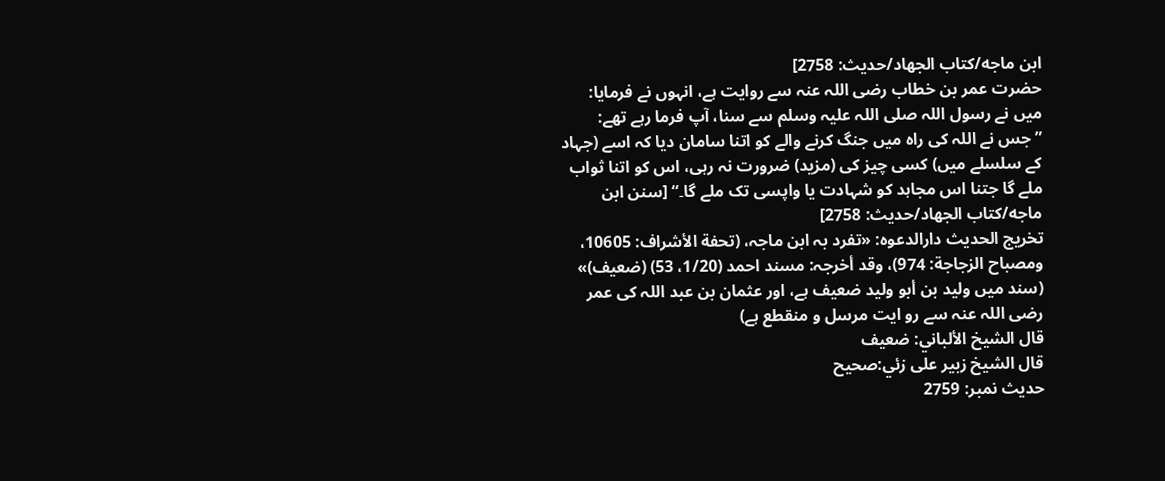ابن ماجه/كتاب الجهاد/حدیث: 2758]
حضرت عمر بن خطاب رضی اللہ عنہ سے روایت ہے، انہوں نے فرمایا: میں نے رسول اللہ صلی اللہ علیہ وسلم سے سنا، آپ فرما رہے تھے: ”جس نے اللہ کی راہ میں جنگ کرنے والے کو اتنا سامان دیا کہ اسے (جہاد کے سلسلے میں) کسی چیز کی (مزید) ضرورت نہ رہی، اس کو اتنا ثواب ملے گا جتنا اس مجاہد کو شہادت یا واپسی تک ملے گا۔“ [سنن ابن ماجه/كتاب الجهاد/حدیث: 2758]
تخریج الحدیث دارالدعوہ: «تفرد بہ ابن ماجہ، (تحفة الأشراف: 10605، ومصباح الزجاجة: 974)، وقد أخرجہ: مسند احمد (1/20، 53) (ضعیف)» (سند میں ولید بن أبو ولید ضعیف ہے، اور عثمان بن عبد اللہ کی عمر رضی اللہ عنہ سے رو ایت مرسل و منقطع ہے)
قال الشيخ الألباني: ضعيف
قال الشيخ زبير على زئي:صحيح
حدیث نمبر: 2759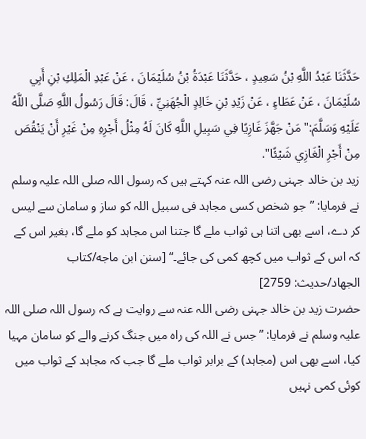حَدَّثَنَا عَبْدُ اللَّهِ بْنُ سَعِيدٍ ، حَدَّثَنَا عَبْدَةُ بْنُ سُلَيْمَانَ ، عَنْ عَبْدِ الْمَلِكِ بْنِ أَبِي سُلَيْمَانَ ، عَنْ عَطَاءٍ ، عَنْ زَيْدِ بْنِ خَالِدٍ الْجُهَنِيِّ ، قَالَ: قَالَ رَسُولُ اللَّهِ صَلَّى اللَّهُ عَلَيْهِ وَسَلَّمَ:" مَنْ جَهَّزَ غَازِيًا فِي سَبِيلِ اللَّهِ كَانَ لَهُ مِثْلُ أَجْرِهِ مِنْ غَيْرِ أَنْ يَنْقُصَ مِنْ أَجْرِ الْغَازِي شَيْئًا".
زید بن خالد جہنی رضی اللہ عنہ کہتے ہیں کہ رسول اللہ صلی اللہ علیہ وسلم نے فرمایا: ”جو شخص کسی مجاہد فی سبیل اللہ کو ساز و سامان سے لیس کر دے، اسے بھی اتنا ہی ثواب ملے گا جتنا اس مجاہد کو ملے گا، بغیر اس کے کہ اس کے ثواب میں کچھ کمی کی جائے۔“ [سنن ابن ماجه/كتاب الجهاد/حدیث: 2759]
حضرت زید بن خالد جہنی رضی اللہ عنہ سے روایت ہے کہ رسول اللہ صلی اللہ علیہ وسلم نے فرمایا: ”جس نے اللہ کی راہ میں جنگ کرنے والے کو سامان مہیا کیا، اسے بھی اس (مجاہد) کے برابر ثواب ملے گا جب کہ مجاہد کے ثواب میں کوئی کمی نہیں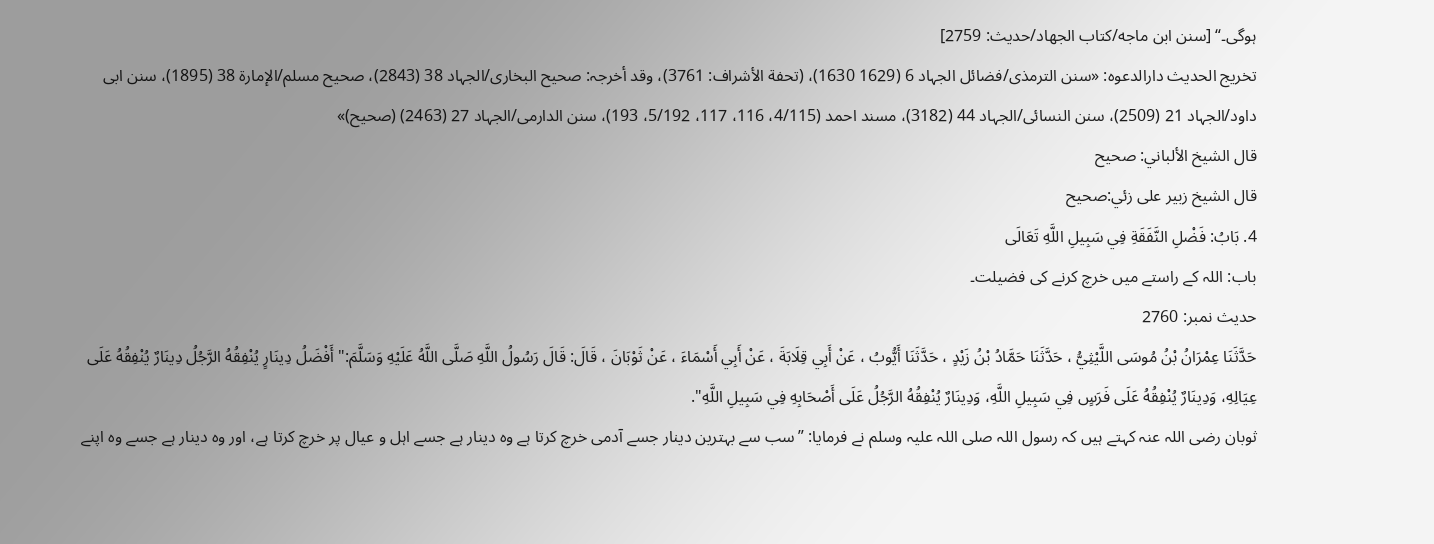ہوگی۔“ [سنن ابن ماجه/كتاب الجهاد/حدیث: 2759]
تخریج الحدیث دارالدعوہ: «سنن الترمذی/فضائل الجہاد 6 (1629 1630)، (تحفة الأشراف: 3761)، وقد أخرجہ: صحیح البخاری/الجہاد 38 (2843)، صحیح مسلم/الإمارة 38 (1895)، سنن ابی داود/الجہاد 21 (2509)، سنن النسائی/الجہاد 44 (3182)، مسند احمد (4/115، 116، 117، 5/192، 193)، سنن الدارمی/الجہاد 27 (2463) (صحیح)»
قال الشيخ الألباني: صحيح
قال الشيخ زبير على زئي:صحيح
4. بَابُ: فَضْلِ النَّفَقَةِ فِي سَبِيلِ اللَّهِ تَعَالَى
باب: اللہ کے راستے میں خرچ کرنے کی فضیلت۔
حدیث نمبر: 2760
حَدَّثَنَا عِمْرَانُ بْنُ مُوسَى اللَّيْثِيُّ ، حَدَّثَنَا حَمَّادُ بْنُ زَيْدٍ ، حَدَّثَنَا أَيُّوبُ ، عَنْ أَبِي قِلَابَةَ ، عَنْ أَبِي أَسْمَاءَ ، عَنْ ثَوْبَانَ ، قَالَ: قَالَ رَسُولُ اللَّهِ صَلَّى اللَّهُ عَلَيْهِ وَسَلَّمَ:" أَفْضَلُ دِينَارٍ يُنْفِقُهُ الرَّجُلُ دِينَارٌ يُنْفِقُهُ عَلَى عِيَالِهِ، وَدِينَارٌ يُنْفِقُهُ عَلَى فَرَسٍ فِي سَبِيلِ اللَّهِ، وَدِينَارٌ يُنْفِقُهُ الرَّجُلُ عَلَى أَصْحَابِهِ فِي سَبِيلِ اللَّهِ".
ثوبان رضی اللہ عنہ کہتے ہیں کہ رسول اللہ صلی اللہ علیہ وسلم نے فرمایا: ”سب سے بہترین دینار جسے آدمی خرچ کرتا ہے وہ دینار ہے جسے اہل و عیال پر خرچ کرتا ہے، اور وہ دینار ہے جسے وہ اپنے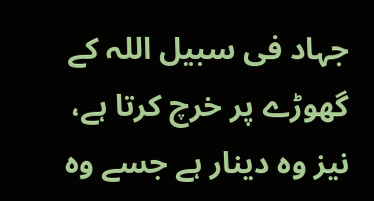جہاد فی سبیل اللہ کے گھوڑے پر خرچ کرتا ہے، نیز وہ دینار ہے جسے وہ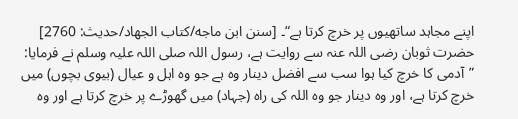اپنے مجاہد ساتھیوں پر خرچ کرتا ہے“۔ [سنن ابن ماجه/كتاب الجهاد/حدیث: 2760]
حضرت ثوبان رضی اللہ عنہ سے روایت ہے، رسول اللہ صلی اللہ علیہ وسلم نے فرمایا: ”آدمی کا خرچ کیا ہوا سب سے افضل دینار وہ ہے جو وہ اہل و عیال (بیوی بچوں) میں خرچ کرتا ہے، اور وہ دینار جو وہ اللہ کی راہ (جہاد) میں گھوڑے پر خرچ کرتا ہے اور وہ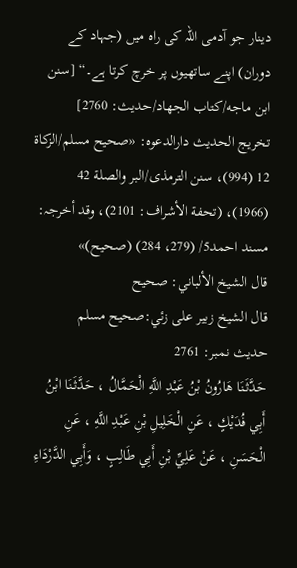دینار جو آدمی اللہ کی راہ میں (جہاد کے دوران) اپنے ساتھیوں پر خرچ کرتا ہے۔“ [سنن ابن ماجه/كتاب الجهاد/حدیث: 2760]
تخریج الحدیث دارالدعوہ: «صحیح مسلم/الزکاة 12 (994)، سنن الترمذی/البر والصلة 42 (1966)، (تحفة الأشراف: 2101)، وقد أخرجہ: مسند احمد5/ (279، 284) (صحیح)»
قال الشيخ الألباني: صحيح
قال الشيخ زبير على زئي:صحيح مسلم
حدیث نمبر: 2761
حَدَّثَنَا هَارُونُ بْنُ عَبْدِ اللَّهِ الْحَمَّالُ ، حَدَّثَنَا ابْنُ أَبِي فُدَيْكٍ ، عَنِ الْخَلِيلِ بْنِ عَبْدِ اللَّهِ ، عَنِ الْحَسَنِ ، عَنْ عَلِيِّ بْنِ أَبِي طَالِبٍ ، وَأَبِي الدَّرْدَاءِ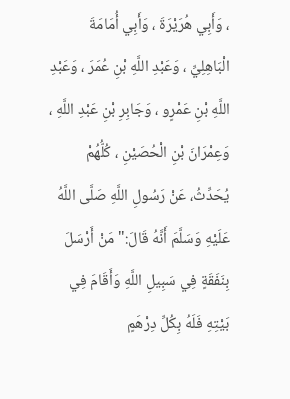، وَأَبِي هُرَيْرَةَ ، وَأَبِي أُمَامَةَ الْبَاهِلِيِّ ، وَعَبْدِ اللَّهِ بْنِ عُمَرَ ، وَعَبْدِ اللَّهِ بْنِ عَمْرٍو ، وَجَابِرِ بْنِ عَبْدِ اللَّهِ ، وَعِمْرَانَ بْنِ الْحُصَيْنِ ، كُلُّهُمْ يُحَدِّثُ، عَنْ رَسُولِ اللَّهِ صَلَّى اللَّهُ عَلَيْهِ وَسَلَّمَ أَنَّهُ قَالَ:" مَنْ أَرْسَلَ بِنَفَقَةٍ فِي سَبِيلِ اللَّهِ وَأَقَامَ فِي بَيْتِهِ فَلَهُ بِكُلِّ دِرْهَمٍ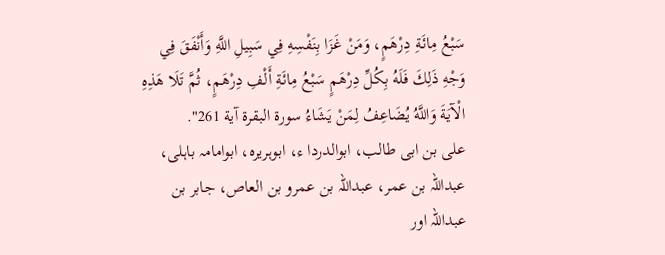سَبْعُ مِائَةِ دِرْهَمٍ، وَمَنْ غَزَا بِنَفْسِهِ فِي سَبِيلِ اللَّهِ وَأَنْفَقَ فِي وَجْهِ ذَلِكَ فَلَهُ بِكُلِّ دِرْهَمٍ سَبْعُ مِائَةِ أَلْفِ دِرْهَمٍ، ثُمَّ تَلَا هَذِهِ الْآيَةَ وَاللَّهُ يُضَاعِفُ لِمَنْ يَشَاءُ سورة البقرة آية 261".
علی بن ابی طالب، ابوالدردا ء، ابوہریرہ، ابوامامہ باہلی، عبداللہ بن عمر، عبداللہ بن عمرو بن العاص، جابر بن عبداللہ اور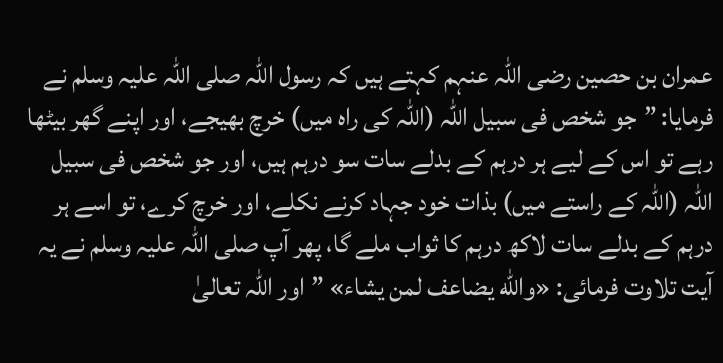عمران بن حصین رضی اللہ عنہم کہتے ہیں کہ رسول اللہ صلی اللہ علیہ وسلم نے فرمایا: ”جو شخص فی سبیل اللہ (اللہ کی راہ میں) خرچ بھیجے، اور اپنے گھر بیٹھا رہے تو اس کے لیے ہر درہم کے بدلے سات سو درہم ہیں، اور جو شخص فی سبیل اللہ (اللہ کے راستے میں) بذات خود جہاد کرنے نکلے، اور خرچ کرے، تو اسے ہر درہم کے بدلے سات لاکھ درہم کا ثواب ملے گا، پھر آپ صلی اللہ علیہ وسلم نے یہ آیت تلاوت فرمائی: «والله يضاعف لمن يشاء» ”اور اللہ تعالیٰ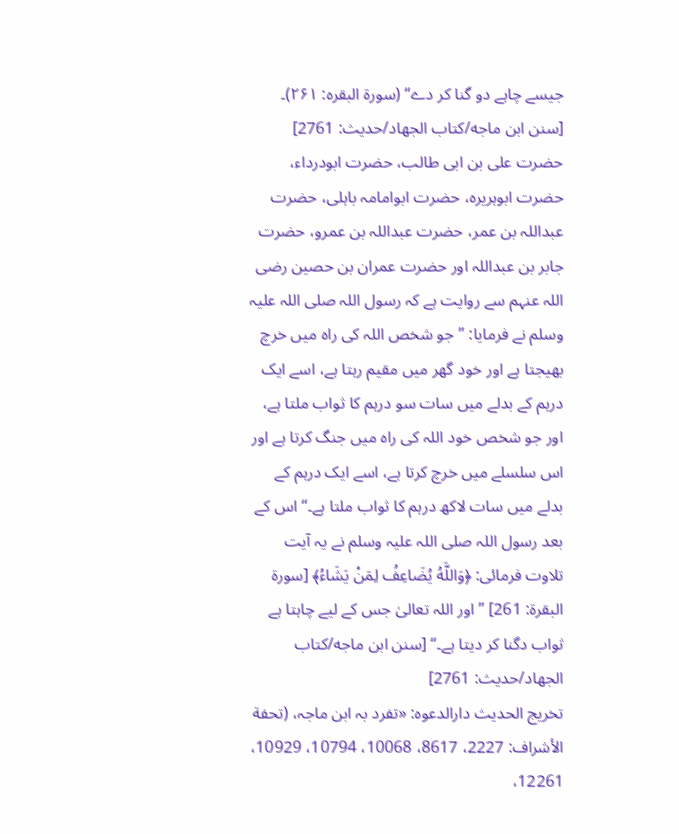جیسے چاہے دو گنا کر دے“ (سورۃ البقرہ: ۲۶۱)۔ [سنن ابن ماجه/كتاب الجهاد/حدیث: 2761]
حضرت علی بن ابی طالب، حضرت ابودرداء، حضرت ابوہریرہ، حضرت ابوامامہ باہلی، حضرت عبداللہ بن عمر، حضرت عبداللہ بن عمرو، حضرت جابر بن عبداللہ اور حضرت عمران بن حصین رضی اللہ عنہم سے روایت ہے کہ رسول اللہ صلی اللہ علیہ وسلم نے فرمایا: ”جو شخص اللہ کی راہ میں خرچ بھیجتا ہے اور خود گھر میں مقیم رہتا ہے، اسے ایک درہم کے بدلے میں سات سو درہم کا ثواب ملتا ہے، اور جو شخص خود اللہ کی راہ میں جنگ کرتا ہے اور اس سلسلے میں خرچ کرتا ہے، اسے ایک درہم کے بدلے میں سات لاکھ درہم کا ثواب ملتا ہے۔“ اس کے بعد رسول اللہ صلی اللہ علیہ وسلم نے یہ آیت تلاوت فرمائی: ﴿وَاللَّهُ يُضَاعِفُ لِمَنْ يَشَاءُ﴾ [سورة البقرة: 261] ”اور اللہ تعالیٰ جس کے لیے چاہتا ہے ثواب دگنا کر دیتا ہے۔“ [سنن ابن ماجه/كتاب الجهاد/حدیث: 2761]
تخریج الحدیث دارالدعوہ: «تفرد بہ ابن ماجہ، (تحفة الأشراف: 2227، 8617، 10068، 10794، 10929، 12261،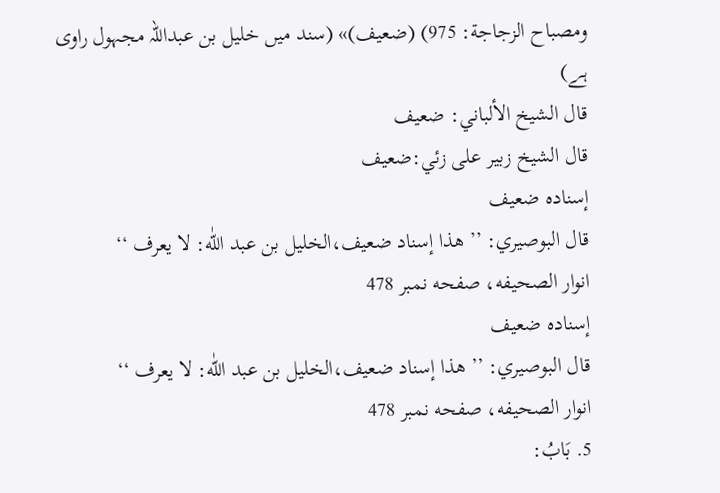ومصباح الزجاجة: 975) (ضعیف)» (سند میں خلیل بن عبداللہ مجہول راوی ہے)
قال الشيخ الألباني: ضعيف
قال الشيخ زبير على زئي:ضعيف
إسناده ضعيف
قال البوصيري: ’’ ھذا إسناد ضعيف،الخليل بن عبد اللّٰه: لا يعرف ‘‘
انوار الصحيفه، صفحه نمبر 478
إسناده ضعيف
قال البوصيري: ’’ ھذا إسناد ضعيف،الخليل بن عبد اللّٰه: لا يعرف ‘‘
انوار الصحيفه، صفحه نمبر 478
5. بَابُ: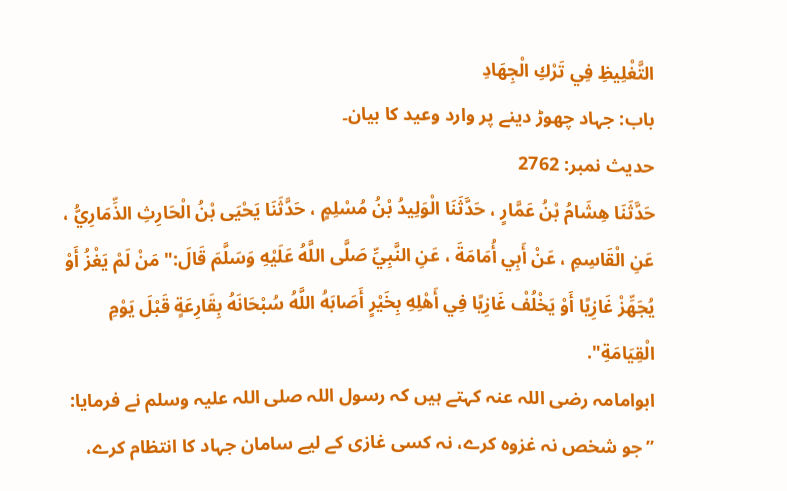التَّغْلِيظِ فِي تَرْكِ الْجِهَادِ
باب: جہاد چھوڑ دینے پر وارد وعید کا بیان۔
حدیث نمبر: 2762
حَدَّثَنَا هِشَامُ بْنُ عَمَّارٍ ، حَدَّثَنَا الْوَلِيدُ بْنُ مُسْلِمٍ ، حَدَّثَنَا يَحْيَى بْنُ الْحَارِثِ الذِّمَارِيُّ ، عَنِ الْقَاسِمِ ، عَنْ أَبِي أُمَامَةَ ، عَنِ النَّبِيِّ صَلَّى اللَّهُ عَلَيْهِ وَسَلَّمَ قَالَ:" مَنْ لَمْ يَغْزُ أَوْ يُجَهِّزْ غَازِيًا أَوْ يَخْلُفْ غَازِيًا فِي أَهْلِهِ بِخَيْرٍ أَصَابَهُ اللَّهُ سُبْحَانَهُ بِقَارِعَةٍ قَبْلَ يَوْمِ الْقِيَامَةِ".
ابوامامہ رضی اللہ عنہ کہتے ہیں کہ رسول اللہ صلی اللہ علیہ وسلم نے فرمایا: ”جو شخص نہ غزوہ کرے، نہ کسی غازی کے لیے سامان جہاد کا انتظام کرے،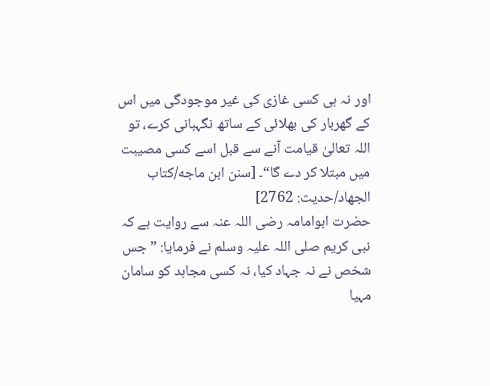اور نہ ہی کسی غازی کی غیر موجودگی میں اس کے گھربار کی بھلائی کے ساتھ نگہبانی کرے، تو اللہ تعالیٰ قیامت آنے سے قبل اسے کسی مصیبت میں مبتلا کر دے گا“۔ [سنن ابن ماجه/كتاب الجهاد/حدیث: 2762]
حضرت ابوامامہ رضی اللہ عنہ سے روایت ہے کہ نبی کریم صلی اللہ علیہ وسلم نے فرمایا: ”جس شخص نے نہ جہاد کیا، نہ کسی مجاہد کو سامان مہیا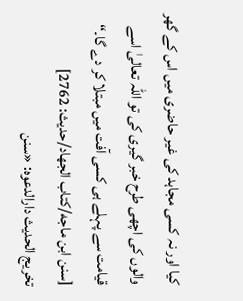کیا اور نہ کسی مجاہد کی غیر حاضری میں اس کے گھر والوں کی اچھی طرح خبر گیری کی تو اللہ تعالیٰ اسے قیامت سے پہلے ہی کسی آفت میں مبتلا کر دے گا۔“ [سنن ابن ماجه/كتاب الجهاد/حدیث: 2762]
تخریج الحدیث دارالدعوہ: «سنن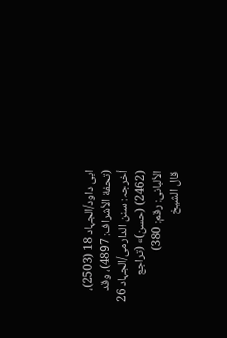ابی داود/الجہاد 18 (2503)، (تحفة الأشراف: 4897)، وقد أخرجہ: سنن الدارمی/الجہاد 26 (2462) (حسن)» (تراجع الألبانی: رقم: 380)
قال الشيخ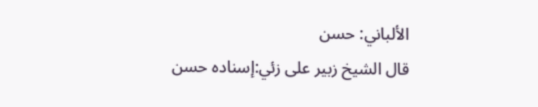الألباني: حسن
قال الشيخ زبير على زئي:إسناده حسن